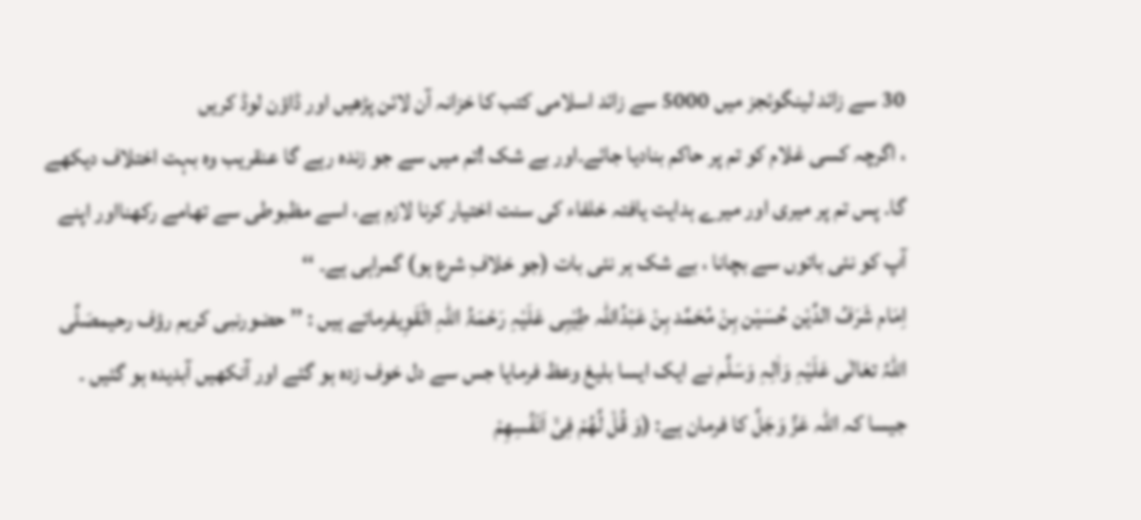30 سے زائد لینگوئجز میں 5000 سے زائد اسلامی کتب کا خزانہ آن لائن پڑھیں اور ڈاؤن لوڈ کریں
، اگرچہ کسی غلام کو تم پر حاکم بنادیا جائے۔اور بے شک !تم میں سے جو زندہ رہے گا عنقریب وہ بہت اختلاف دیکھے گا۔ پس تم پر میری اور میرے ہدایت یافتہ خلفاء کی سنت اختیار کرنا لازم ہے، اسے مظبوطی سے تھامے رکھنااور اپنے آپ کو نئی باتوں سے بچانا ، بے شک ہر نئی بات (جو خلافِ شرع ہو) گمراہی ہے۔ ‘‘
اِمَام شَرَفُ الدِّیْن حُسَیْن بِنْ مُحَمَّد بِنْ عَبْدُاللّٰہ طِیْبِی عَلَیْہِ رَحْمَۃُ اللّٰہِ الْقَوِیفرماتے ہیں : ’’ حضورنبی کریم رؤف رحیمصَلَّی اللہُ تعَالٰی عَلَیْہِ وَاٰلِہِ وَسَلَّم نے ایک ایسا بلیغ وعظ فرمایا جس سے دل خوف زدہ ہو گئے اور آنکھیں آبدیدہ ہو گئیں ۔ جیسا کہ اللہ عَزَّ وَجَلَّ کا فرمان ہے: (وَ قُلْ لَّهُمْ فِیْۤ اَنْفُسِهِمْ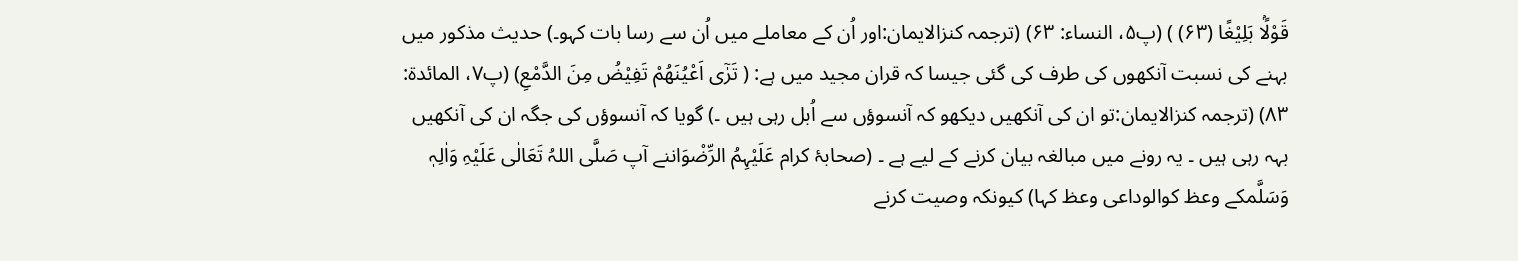قَوْلًۢا بَلِیْغًا (۶۳) ) (پ۵، النساء: ۶۳) (ترجمہ کنزالایمان:اور اُن کے معاملے میں اُن سے رسا بات کہو۔) حدیث مذکور میں بہنے کی نسبت آنکھوں کی طرف کی گئی جیسا کہ قران مجید میں ہے: ( تَرٰۤى اَعْیُنَهُمْ تَفِیْضُ مِنَ الدَّمْعِ) (پ۷، المائدۃ: ۸۳) (ترجمہ کنزالایمان:تو ان کی آنکھیں دیکھو کہ آنسوؤں سے اُبل رہی ہیں ۔) گویا کہ آنسوؤں کی جگہ ان کی آنکھیں بہہ رہی ہیں ۔ یہ رونے میں مبالغہ بیان کرنے کے لیے ہے ۔ (صحابۂ کرام عَلَیْہِمُ الرِّضْوَاننے آپ صَلَّی اللہُ تَعَالٰی عَلَیْہِ وَاٰلِہٖ وَسَلَّمکے وعظ کوالوداعی وعظ کہا) کیونکہ وصیت کرنے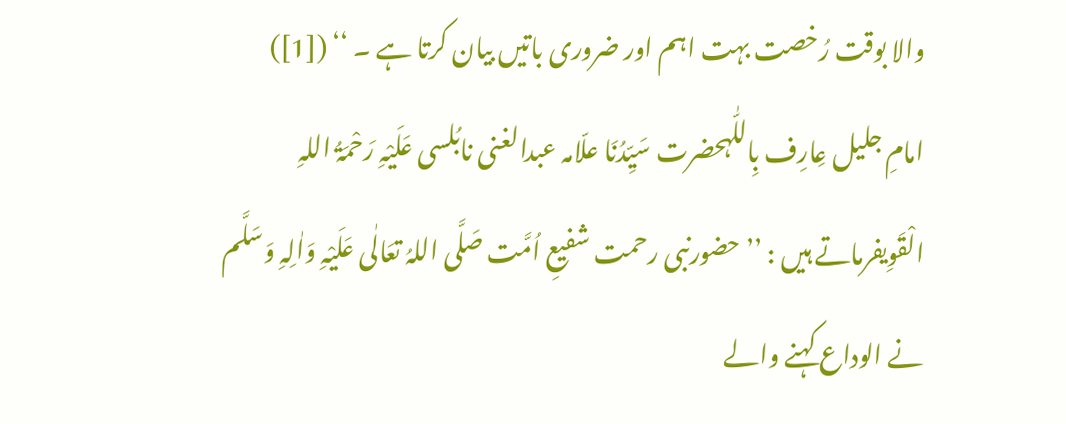والا بوقت رُخصت بہت اہم اور ضروری باتیں بیان کرتا ہے ۔ ‘‘ ([1])
امامِ جلیل عِارِف بِاللّٰہحضرت سَیِّدُنَا علّامہ عبدالغنی نابُلسی عَلَیْہِ رَحْمَۃُ اللہِ الْقَوِیفرماتے ہیں : ’’ حضورنبی رحمت شفیعِ اُمَّت صَلَّی اللہُ تعَالٰی عَلَیْہِ وَاٰلِہِ وَسَلَّم نے الوداع کہنے والے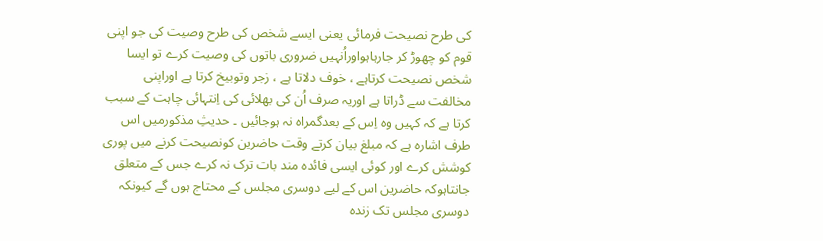کی طرح نصیحت فرمائی یعنی ایسے شخص کی طرح وصیت کی جو اپنی قوم کو چھوڑ کر جارہاہواوراُنہیں ضروری باتوں کی وصیت کرے تو ایسا شخص نصیحت کرتاہے ، خوف دلاتا ہے ، زجر وتوبیخ کرتا ہے اوراپنی مخالفت سے ڈراتا ہے اوریہ صرف اُن کی بھلائی کی اِنتہائی چاہت کے سبب کرتا ہے کہ کہیں وہ اِس کے بعدگمراہ نہ ہوجائیں ۔ حدیثِ مذکورمیں اس طرف اشارہ ہے کہ مبلغ بیان کرتے وقت حاضرین کونصیحت کرنے میں پوری کوشش کرے اور کوئی ایسی فائدہ مند بات ترک نہ کرے جس کے متعلق جانتاہوکہ حاضرین اس کے لیے دوسری مجلس کے محتاج ہوں گے کیونکہ دوسری مجلس تک زندہ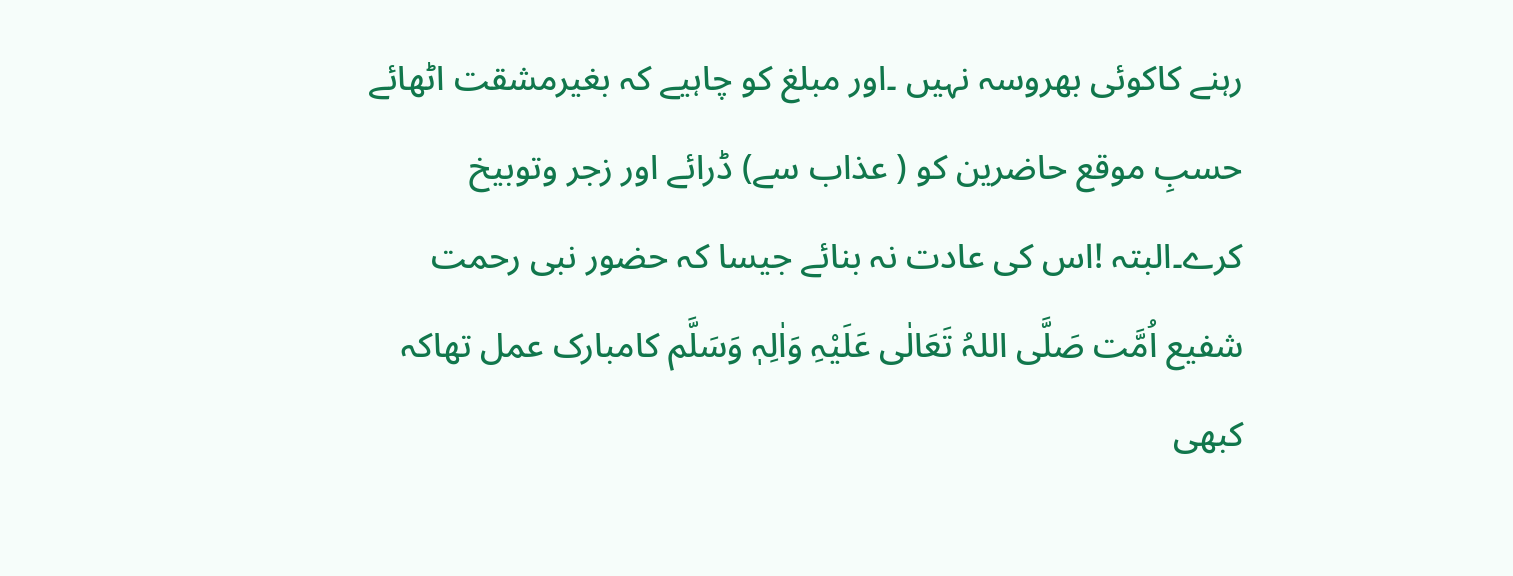رہنے کاکوئی بھروسہ نہیں ۔اور مبلغ کو چاہیے کہ بغیرمشقت اٹھائے حسبِ موقع حاضرین کو ( عذاب سے) ڈرائے اور زجر وتوبیخ کرے۔البتہ !اس کی عادت نہ بنائے جیسا کہ حضور نبی رحمت شفیع اُمَّت صَلَّی اللہُ تَعَالٰی عَلَیْہِ وَاٰلِہٖ وَسَلَّم کامبارک عمل تھاکہ کبھی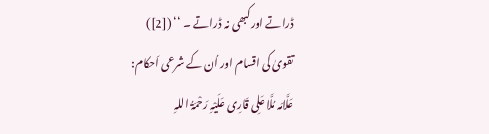ڈراتے اورکبھی نہ ڈراتے ۔ ‘‘ ([2])
تقویٰ کی اقسام اور اُن کے شرعی اَحکام:
عَلَّامَہ مُلَّا عَلِی قَارِی عَلَیْہِ رَحْمَۃُ اللہِ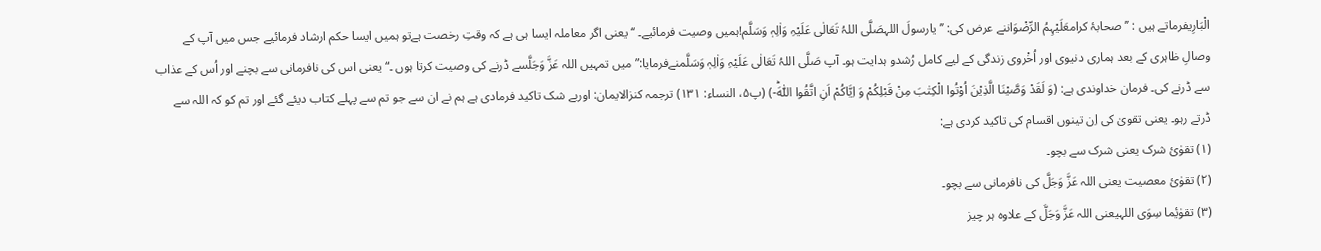الْبَارِیفرماتے ہیں : ’’ صحابۂ کرامعَلَیْہِمُ الرِّضْوَاننے عرض کی: ’’ یارسولَ اللہصَلَّی اللہُ تَعَالٰی عَلَیْہِ وَاٰلِہٖ وَسَلَّم!ہمیں وصیت فرمائیے۔ ‘‘ یعنی اگر معاملہ ایسا ہی ہے کہ وقتِ رخصت ہےتو ہمیں ایسا حکم ارشاد فرمائیے جس میں آپ کے وصالِ ظاہری کے بعد ہماری دنیوی اور اُخْروی زندگی کے لیے کامل رُشدو ہدایت ہو۔ آپ صَلَّی اللہُ تَعَالٰی عَلَیْہِ وَاٰلِہٖ وَسَلَّمنےفرمایا:”میں تمہیں اللہ عَزَّ وَجَلَّسے ڈرنے کی وصیت کرتا ہوں ۔“ یعنی اس کی نافرمانی سے بچنے اور اُس کے عذاب سے ڈرنے کی۔ فرمان خداوندی ہے: (وَ لَقَدْ وَصَّیْنَا الَّذِیْنَ اُوْتُوا الْكِتٰبَ مِنْ قَبْلِكُمْ وَ اِیَّاكُمْ اَنِ اتَّقُوا اللّٰهَؕ-) (پ۵، النساء: ۱۳۱) ترجمہ کنزالایمان: اوربے شک تاکید فرمادی ہے ہم نے ان سے جو تم سے پہلے کتاب دیئے گئے اور تم کو کہ اللہ سے ڈرتے رہو۔ یعنی تقویٰ کی اِن تینوں اقسام کی تاکید کردی ہے:
(۱) تقوٰیٔ شرک یعنی شرک سے بچو۔
(۲) تقوٰیٔ معصیت یعنی اللہ عَزَّ وَجَلَّ کی نافرمانی سے بچو۔
(۳) تقوٰیٔما سِوَی اللہیعنی اللہ عَزَّ وَجَلَّ کے علاوہ ہر چیز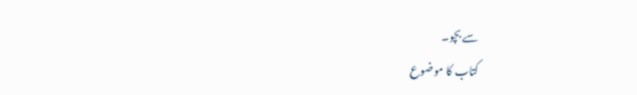سے بچو۔
کتاب کا موضوع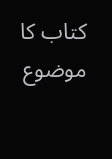کتاب کا موضوع